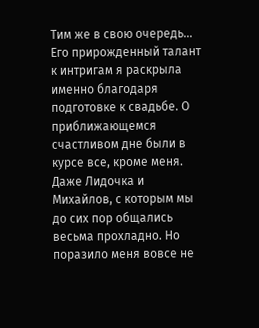Тим же в свою очередь… Его прирожденный талант к интригам я раскрыла именно благодаря подготовке к свадьбе. О приближающемся счастливом дне были в курсе все, кроме меня. Даже Лидочка и Михайлов, с которым мы до сих пор общались весьма прохладно. Но поразило меня вовсе не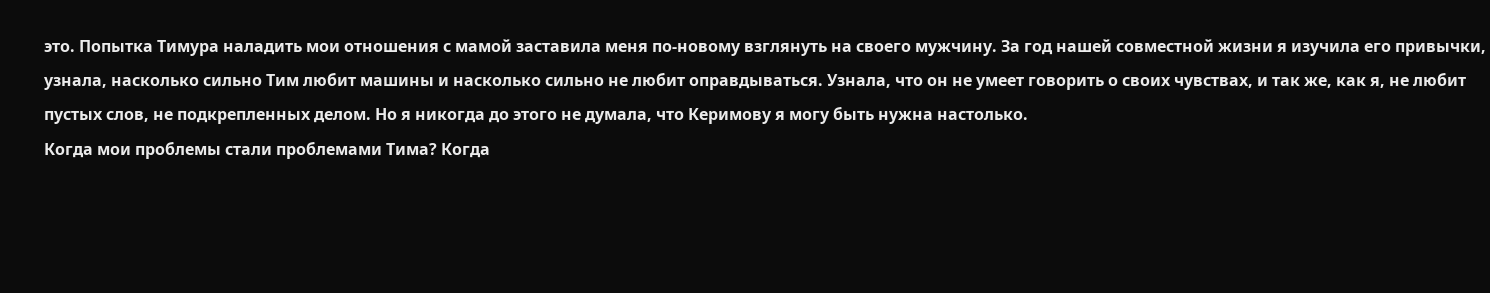это. Попытка Тимура наладить мои отношения с мамой заставила меня по-новому взглянуть на своего мужчину. За год нашей совместной жизни я изучила его привычки, узнала, насколько сильно Тим любит машины и насколько сильно не любит оправдываться. Узнала, что он не умеет говорить о своих чувствах, и так же, как я, не любит пустых слов, не подкрепленных делом. Но я никогда до этого не думала, что Керимову я могу быть нужна настолько.
Когда мои проблемы стали проблемами Тима? Когда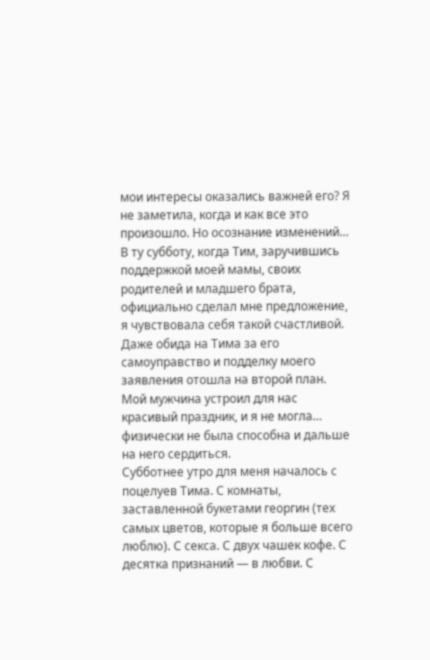мои интересы оказались важней его? Я не заметила, когда и как все это произошло. Но осознание изменений…
В ту субботу, когда Тим, заручившись поддержкой моей мамы, своих родителей и младшего брата, официально сделал мне предложение, я чувствовала себя такой счастливой. Даже обида на Тима за его самоуправство и подделку моего заявления отошла на второй план. Мой мужчина устроил для нас красивый праздник, и я не могла… физически не была способна и дальше на него сердиться.
Субботнее утро для меня началось с поцелуев Тима. С комнаты, заставленной букетами георгин (тех самых цветов, которые я больше всего люблю). С секса. С двух чашек кофе. С десятка признаний — в любви. С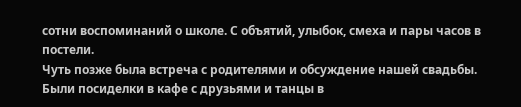сотни воспоминаний о школе. С объятий, улыбок, смеха и пары часов в постели.
Чуть позже была встреча с родителями и обсуждение нашей свадьбы. Были посиделки в кафе с друзьями и танцы в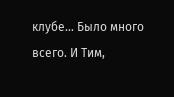клубе… Было много всего. И Тим,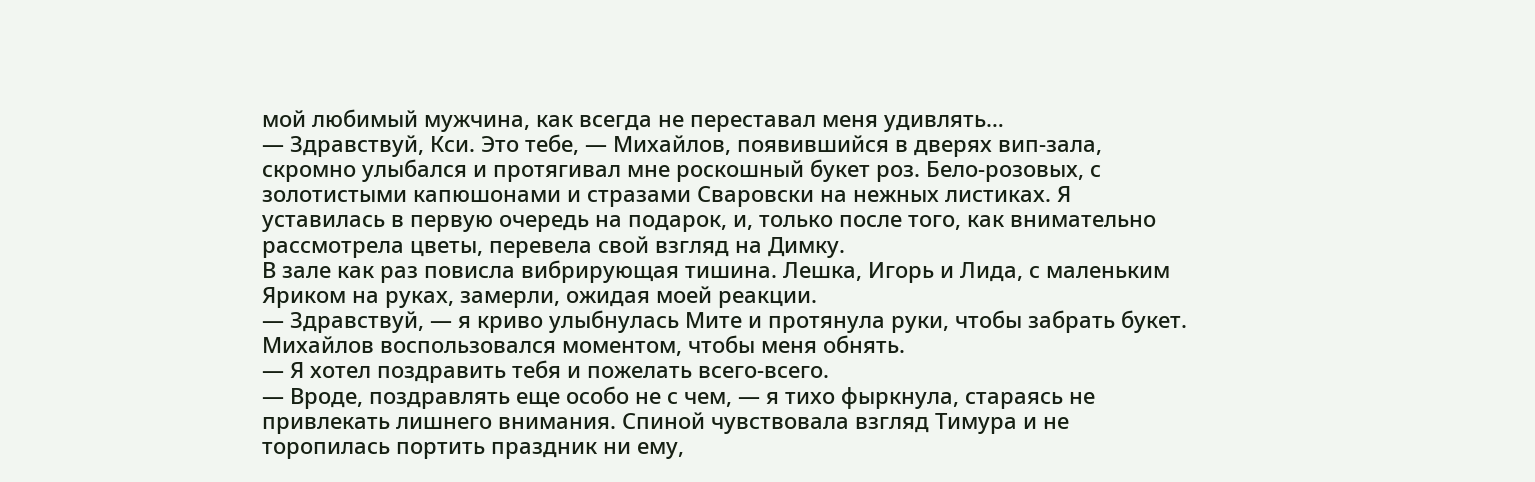мой любимый мужчина, как всегда не переставал меня удивлять…
— Здравствуй, Кси. Это тебе, — Михайлов, появившийся в дверях вип-зала, скромно улыбался и протягивал мне роскошный букет роз. Бело-розовых, с золотистыми капюшонами и стразами Сваровски на нежных листиках. Я уставилась в первую очередь на подарок, и, только после того, как внимательно рассмотрела цветы, перевела свой взгляд на Димку.
В зале как раз повисла вибрирующая тишина. Лешка, Игорь и Лида, с маленьким Яриком на руках, замерли, ожидая моей реакции.
— Здравствуй, — я криво улыбнулась Мите и протянула руки, чтобы забрать букет. Михайлов воспользовался моментом, чтобы меня обнять.
— Я хотел поздравить тебя и пожелать всего-всего.
— Вроде, поздравлять еще особо не с чем, — я тихо фыркнула, стараясь не привлекать лишнего внимания. Спиной чувствовала взгляд Тимура и не торопилась портить праздник ни ему,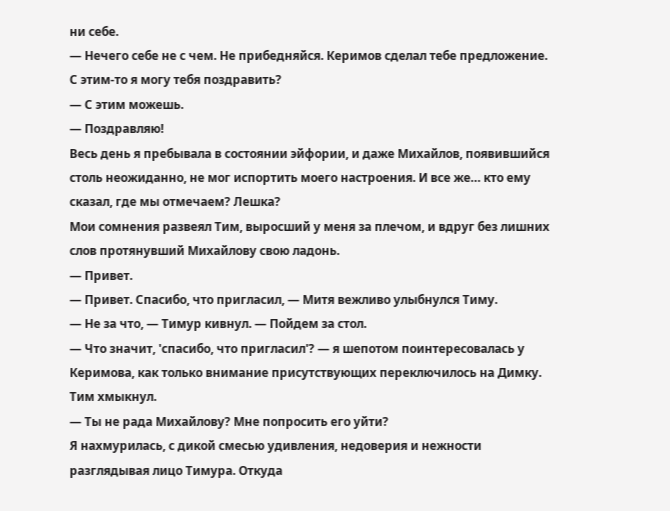ни себе.
— Нечего себе не с чем. Не прибедняйся. Керимов сделал тебе предложение. С этим-то я могу тебя поздравить?
— С этим можешь.
— Поздравляю!
Весь день я пребывала в состоянии эйфории, и даже Михайлов, появившийся столь неожиданно, не мог испортить моего настроения. И все же… кто ему сказал, где мы отмечаем? Лешка?
Мои сомнения развеял Тим, выросший у меня за плечом, и вдруг без лишних слов протянувший Михайлову свою ладонь.
— Привет.
— Привет. Спасибо, что пригласил, — Митя вежливо улыбнулся Тиму.
— Не за что, — Тимур кивнул. — Пойдем за стол.
— Что значит, 'спасибо, что пригласил'? — я шепотом поинтересовалась у Керимова, как только внимание присутствующих переключилось на Димку.
Тим хмыкнул.
— Ты не рада Михайлову? Мне попросить его уйти?
Я нахмурилась, с дикой смесью удивления, недоверия и нежности разглядывая лицо Тимура. Откуда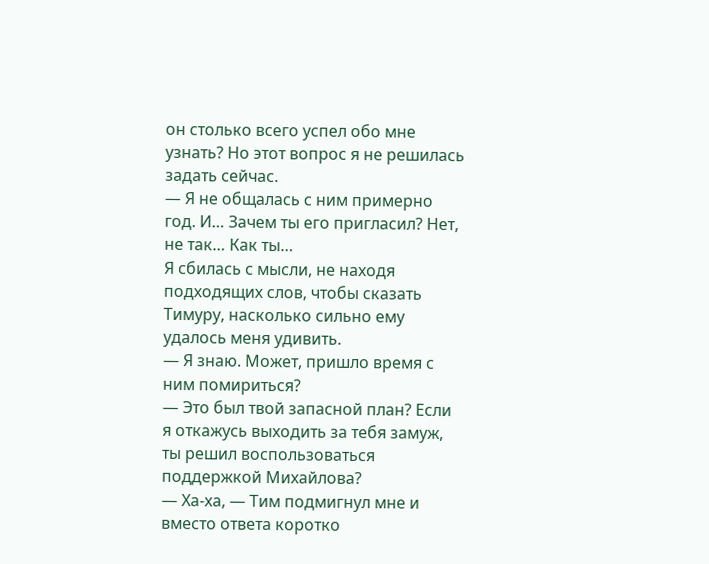он столько всего успел обо мне узнать? Но этот вопрос я не решилась задать сейчас.
— Я не общалась с ним примерно год. И… Зачем ты его пригласил? Нет, не так… Как ты…
Я сбилась с мысли, не находя подходящих слов, чтобы сказать Тимуру, насколько сильно ему удалось меня удивить.
— Я знаю. Может, пришло время с ним помириться?
— Это был твой запасной план? Если я откажусь выходить за тебя замуж, ты решил воспользоваться поддержкой Михайлова?
— Ха-ха, — Тим подмигнул мне и вместо ответа коротко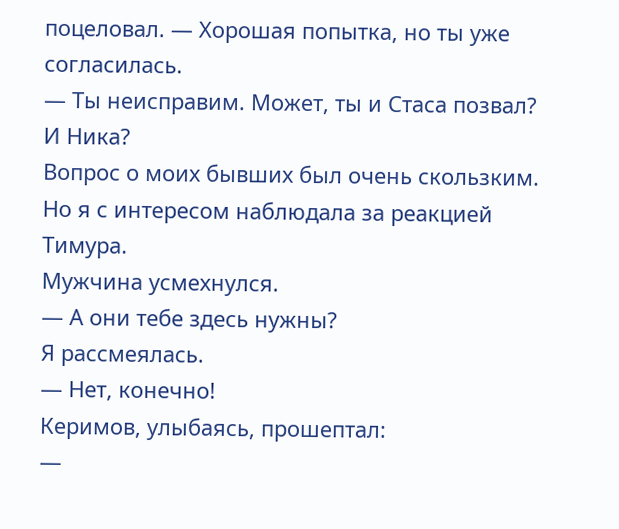поцеловал. — Хорошая попытка, но ты уже согласилась.
— Ты неисправим. Может, ты и Стаса позвал? И Ника?
Вопрос о моих бывших был очень скользким. Но я с интересом наблюдала за реакцией Тимура.
Мужчина усмехнулся.
— А они тебе здесь нужны?
Я рассмеялась.
— Нет, конечно!
Керимов, улыбаясь, прошептал:
—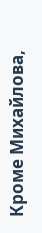Кроме Михайлова,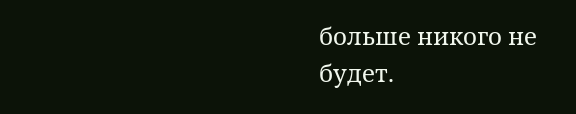больше никого не будет.